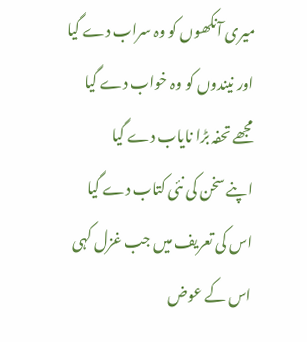میری آنکھوں کو وہ سراب دے گیا
اور نیندوں کو وہ خواب دے گیا
مجھے تحفہ بڑا نایاب دے گیا
اپنے سخن کی نئی کتاب دے گیا
اس کی تعریف میں جب غزل کہی
اس کے عوض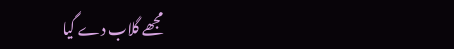مجھے گلاب دے گیا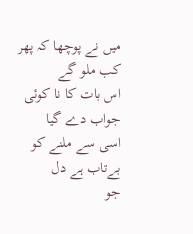میں نے پوچھا کہ پھر کب ملو گے
اس بات کا نا کوئی جواب دے گیا
اسی سے ملنے کو بےتاب ہے دل
جو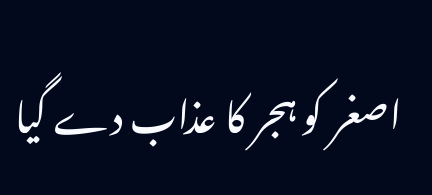اصغر کو ہجر کا عذاب دے گیا